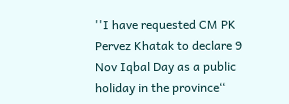''I have requested CM PK Pervez Khatak to declare 9 Nov Iqbal Day as a public holiday in the province‘‘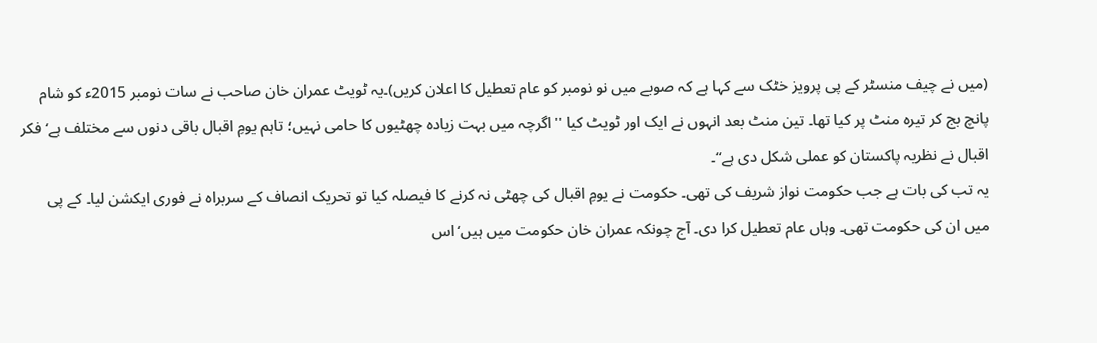(میں نے چیف منسٹر کے پی پرویز خٹک سے کہا ہے کہ صوبے میں نو نومبر کو عام تعطیل کا اعلان کریں)۔یہ ٹویٹ عمران خان صاحب نے سات نومبر 2015ء کو شام پانچ بج کر تیرہ منٹ پر کیا تھا۔ تین منٹ بعد انہوں نے ایک اور ٹویٹ کیا ''اگرچہ میں بہت زیادہ چھٹیوں کا حامی نہیں؛ تاہم یومِ اقبال باقی دنوں سے مختلف ہے‘ فکر اقبال نے نظریہ پاکستان کو عملی شکل دی ہے‘‘۔
یہ تب کی بات ہے جب حکومت نواز شریف کی تھی۔ حکومت نے یومِ اقبال کی چھٹی نہ کرنے کا فیصلہ کیا تو تحریک انصاف کے سربراہ نے فوری ایکشن لیا۔ کے پی میں ان کی حکومت تھی۔ وہاں عام تعطیل کرا دی۔ آج چونکہ عمران خان حکومت میں ہیں‘ اس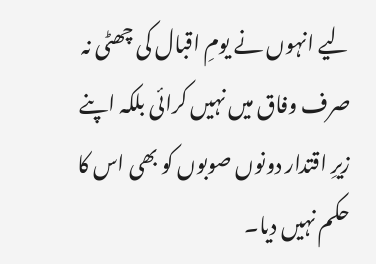لیے انہوں نے یومِ اقبال کی چھٹی نہ صرف وفاق میں نہیں کرائی بلکہ اپنے زیرِ اقتدار دونوں صوبوں کو بھی اس کا حکم نہیں دیا۔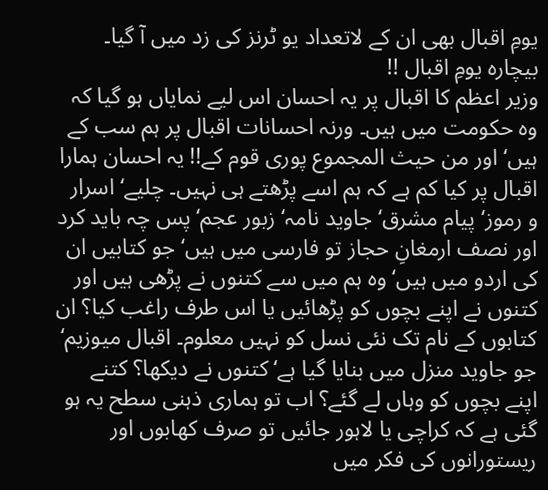یومِ اقبال بھی ان کے لاتعداد یو ٹرنز کی زد میں آ گیا۔ بیچارہ یومِ اقبال !!
وزیر اعظم کا اقبال پر یہ احسان اس لیے نمایاں ہو گیا کہ وہ حکومت میں ہیں۔ ورنہ احسانات اقبال پر ہم سب کے ہیں‘ اور من حیث المجموع پوری قوم کے!! یہ احسان ہمارا اقبال پر کیا کم ہے کہ ہم اسے پڑھتے ہی نہیں۔ چلیے‘ اسرار و رموز‘ پیام مشرق‘ جاوید نامہ‘ زبور عجم‘ پس چہ باید کرد اور نصف ارمغانِ حجاز تو فارسی میں ہیں‘ جو کتابیں ان کی اردو میں ہیں‘ وہ ہم میں سے کتنوں نے پڑھی ہیں اور کتنوں نے اپنے بچوں کو پڑھائیں یا اس طرف راغب کیا؟ ان کتابوں کے نام تک نئی نسل کو نہیں معلوم۔ اقبال میوزیم‘ جو جاوید منزل میں بنایا گیا ہے‘ کتنوں نے دیکھا؟ کتنے اپنے بچوں کو وہاں لے گئے؟ اب تو ہماری ذہنی سطح یہ ہو گئی ہے کہ کراچی یا لاہور جائیں تو صرف کھابوں اور ریستورانوں کی فکر میں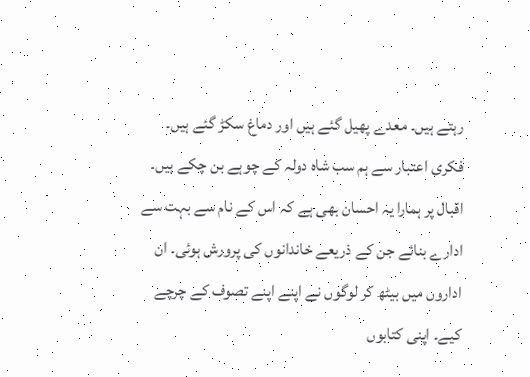رہتے ہیں۔ معدے پھیل گئے ہیں اور دماغ سکڑ گئے ہیں۔ فکری اعتبار سے ہم سب شاہ دولہ کے چوہے بن چکے ہیں۔ اقبال پر ہمارا یہ احسان بھی ہے کہ اس کے نام سے بہت سے ادارے بنائے جن کے ذریعے خاندانوں کی پرورش ہوئی۔ ان اداروں میں بیٹھ کر لوگوں نے اپنے اپنے تصوف کے چرچے کیے۔ اپنی کتابوں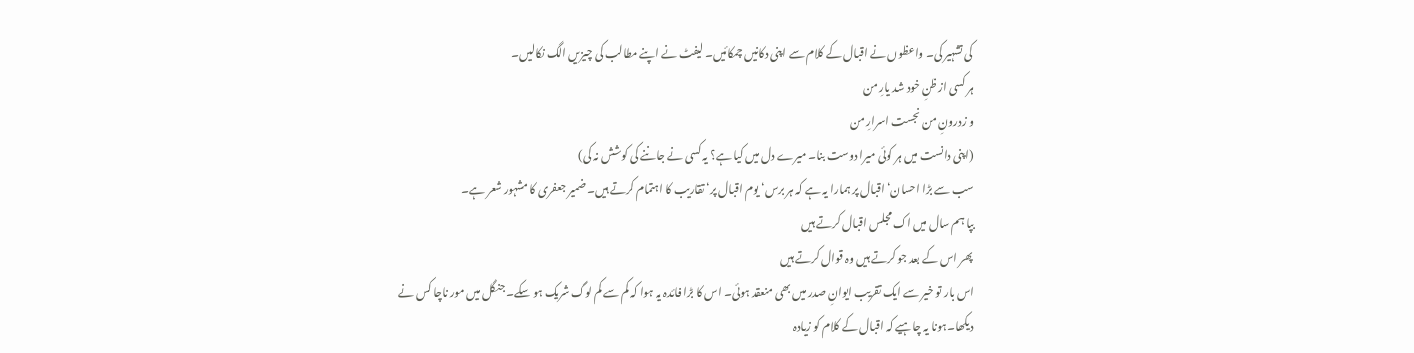کی تشہیر کی۔ واعظوں نے اقبال کے کلام سے اپنی دکانیں چمکائیں۔ لیفٹ نے اپنے مطالب کی چیزیں الگ نکالیں۔
ہر کسی از ظنِ خود شد یارِ من
و زدرونِ من نجست اسرارِ من
(اپنی دانست میں ہر کوئی میرا دوست بنا۔ میرے دل میں کیا ہے؟ یہ کسی نے جاننے کی کوشش نہ کی)
سب سے بڑا احسان‘ اقبال پر ہمارا یہ ہے کہ ہر برس‘ یوم اقبال پر‘ تقاریب کا اہتمام کرتے ہیں۔ ضمیر جعفری کا مشہور شعر ہے۔
بپا ہم سال میں اک مجلس اقبال کرتے ہیں
پھر اس کے بعد جو کرتے ہیں وہ قوال کرتے ہیں
اس بار تو خیر سے ایک تقریب ایوانِ صدر میں بھی منعقد ہوئی۔ اس کا بڑا فائدہ یہ ہوا کہ کم سے کم لوگ شریک ہو سکے۔ جنگل میں مور ناچا کس نے دیکھا۔ہونا یہ چاہیے کہ اقبال کے کلام کو زیادہ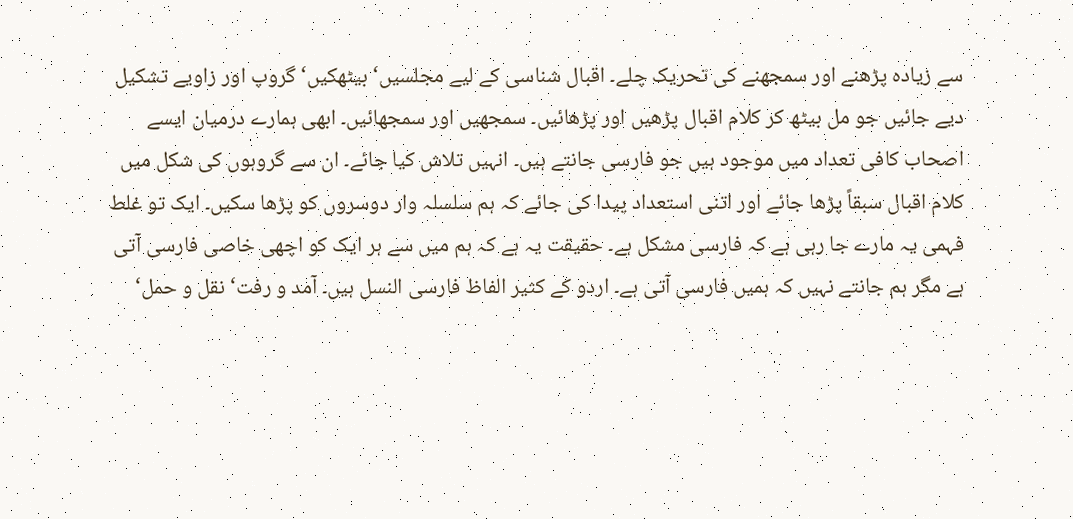سے زیادہ پڑھنے اور سمجھنے کی تحریک چلے۔ اقبال شناسی کے لیے مجلسیں‘ بیٹھکیں‘ گروپ اور زاویے تشکیل دیے جائیں جو مل بیٹھ کر کلام اقبال پڑھیں اور پڑھائیں۔ سمجھیں اور سمجھائیں۔ ابھی ہمارے درمیان ایسے اصحاب کافی تعداد میں موجود ہیں جو فارسی جانتے ہیں۔ انہیں تلاش کیا جائے۔ ان سے گروہوں کی شکل میں کلام اقبال سبقاً پڑھا جائے اور اتنی استعداد پیدا کی جائے کہ ہم سلسلہ وار دوسروں کو پڑھا سکیں۔ ایک تو غلط فہمی یہ مارے جا رہی ہے کہ فارسی مشکل ہے۔ حقیقت یہ ہے کہ ہم میں سے ہر ایک کو اچھی خاصی فارسی آتی ہے مگر ہم جانتے نہیں کہ ہمیں فارسی آتی ہے۔ اردو کے کثیر الفاظ فارسی النسل ہیں۔ آمد و رفت‘ نقل و حمل‘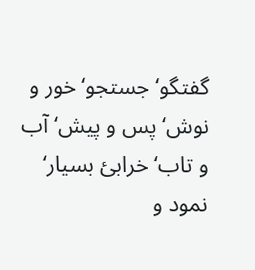گفتگو‘ جستجو‘خور و نوش‘ پس و پیش‘ آب و تاب‘ خرابیٔ بسیار‘ نمود و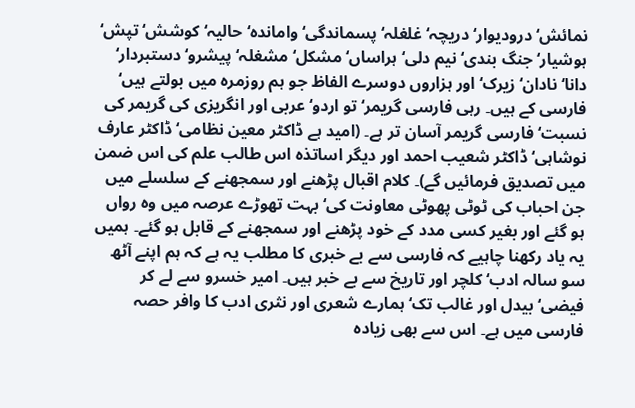نمائش‘ درودیوار‘ دریچہ‘ غلغلہ‘ پسماندگی‘ واماندہ‘ حالیہ‘ کوشش‘ تپش‘ ہوشیار‘ جنگ بندی‘ نیم دلی‘ ہراساں‘ مشکل‘ مشغلہ‘ پیشرو‘ دستبردار‘ دانا‘ نادان‘ زیرک‘ اور ہزاروں دوسرے الفاظ جو ہم روزمرہ میں بولتے ہیں‘ فارسی کے ہیں۔ رہی فارسی گریمر‘ تو اردو‘ عربی اور انگریزی کی گریمر کی نسبت‘ فارسی گریمر آسان تر ہے۔ (امید ہے ڈاکٹر معین نظامی‘ ڈاکٹر عارف نوشاہی‘ ڈاکٹر شعیب احمد اور دیگر اساتذہ اس طالب علم کی اس ضمن میں تصدیق فرمائیں گے)۔ کلام اقبال پڑھنے اور سمجھنے کے سلسلے میں جن احباب کی ٹوٹی پھوٹی معاونت کی‘ بہت تھوڑے عرصہ میں وہ رواں ہو گئے اور بغیر کسی مدد کے خود پڑھنے اور سمجھنے کے قابل ہو گئے۔ ہمیں یہ یاد رکھنا چاہیے کہ فارسی سے بے خبری کا مطلب یہ ہے کہ ہم اپنے آٹھ سو سالہ ادب‘ کلچر اور تاریخ سے بے خبر ہیں۔ امیر خسرو سے لے کر فیضی‘ بیدل اور غالب تک‘ ہمارے شعری اور نثری ادب کا وافر حصہ فارسی میں ہے۔ اس سے بھی زیادہ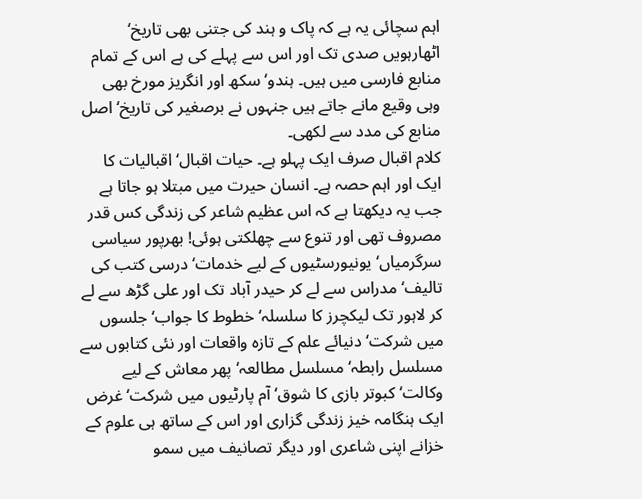اہم سچائی یہ ہے کہ پاک و ہند کی جتنی بھی تاریخ‘ اٹھارہویں صدی تک اور اس سے پہلے کی ہے اس کے تمام منابع فارسی میں ہیں۔ ہندو‘ سکھ اور انگریز مورخ بھی وہی وقیع مانے جاتے ہیں جنہوں نے برصغیر کی تاریخ‘ اصل منابع کی مدد سے لکھی۔
کلام اقبال صرف ایک پہلو ہے۔ حیات اقبال‘ اقبالیات کا ایک اور اہم حصہ ہے۔ انسان حیرت میں مبتلا ہو جاتا ہے جب یہ دیکھتا ہے کہ اس عظیم شاعر کی زندگی کس قدر مصروف تھی اور تنوع سے چھلکتی ہوئی! بھرپور سیاسی سرگرمیاں‘ یونیورسٹیوں کے لیے خدمات‘ درسی کتب کی تالیف‘ مدراس سے لے کر حیدر آباد تک اور علی گڑھ سے لے کر لاہور تک لیکچرز کا سلسلہ‘ خطوط کا جواب‘ جلسوں میں شرکت‘ دنیائے علم کے تازہ واقعات اور نئی کتابوں سے مسلسل رابطہ‘ مسلسل مطالعہ‘ پھر معاش کے لیے وکالت‘ کبوتر بازی کا شوق‘ آم پارٹیوں میں شرکت‘ غرض ایک ہنگامہ خیز زندگی گزاری اور اس کے ساتھ ہی علوم کے خزانے اپنی شاعری اور دیگر تصانیف میں سمو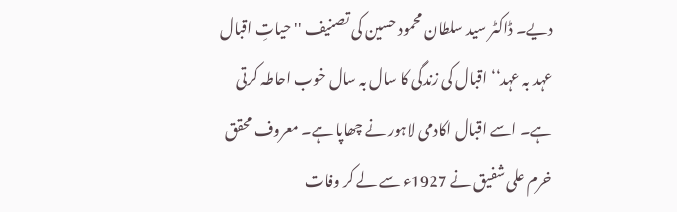دیے۔ ڈاکٹر سید سلطان محمود حسین کی تصنیف ''حیاتِ اقبال عہد بہ عہد‘‘ اقبال کی زندگی کا سال بہ سال خوب احاطہ کرتی ہے۔ اسے اقبال اکادمی لاہور نے چھاپا ہے۔ معروف محقق خرم علی شفیق نے 1927ء سے لے کر وفات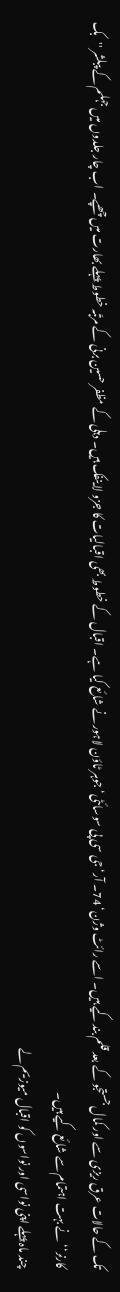تک کے حالات عرق ریزی سے اور کمال جستجو کے بعد قلم بند کیے ہیں۔ اسے رائٹ وژن‘ 74۔ آر‘ جی سی پی سوسائٹی‘ جوہر ٹاؤن لاہور نے شائع کیا ہے۔ اقبال کے خطوط بھی اقبالیات کا جزو لا ینفک ہیں۔ دہلی کے مظفر حسین برنی کے مرتّبہ خطوط پہلے بھارت میں چھپے۔ اب چار جلدوں میں جہلم کے پبلشر ''بک کارنر‘‘ نے بہت اہتمام سے شائع کیے ہیں۔
چند ماہ پہلے اپنی نواسی اور نواسوں کو اقبال میوزیم لے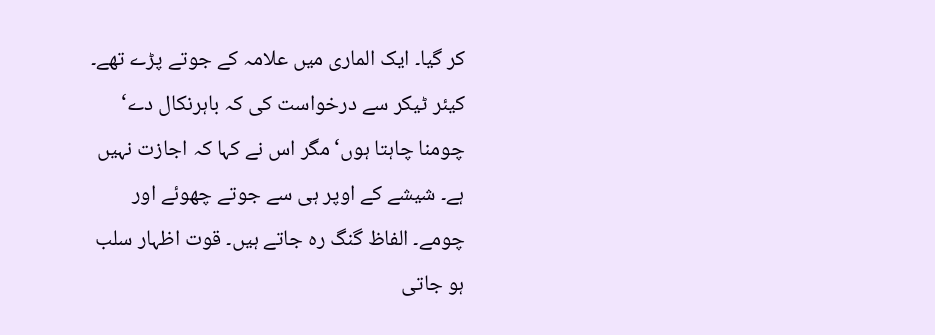کر گیا۔ ایک الماری میں علامہ کے جوتے پڑے تھے۔ کیئر ٹیکر سے درخواست کی کہ باہرنکال دے‘ چومنا چاہتا ہوں‘ مگر اس نے کہا کہ اجازت نہیں ہے۔ شیشے کے اوپر ہی سے جوتے چھوئے اور چومے۔ الفاظ گنگ رہ جاتے ہیں۔ قوت اظہار سلب ہو جاتی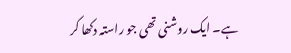ہے۔ ایک روشنی تھی جو راستہ دکھا کر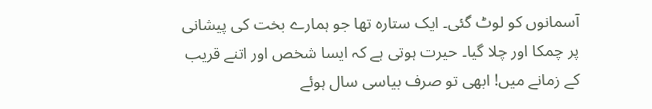آسمانوں کو لوٹ گئی۔ ایک ستارہ تھا جو ہمارے بخت کی پیشانی پر چمکا اور چلا گیا۔ حیرت ہوتی ہے کہ ایسا شخص اور اتنے قریب کے زمانے میں! ابھی تو صرف بیاسی سال ہوئے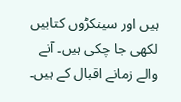ہیں اور سینکڑوں کتابیں لکھی جا چکی ہیں۔ آنے والے زمانے اقبال کے ہیں۔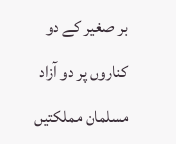بر صغیر کے دو کناروں پر دو آزاد مسلمان مملکتیں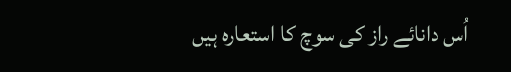اُس دانائے راز کی سوچ کا استعارہ ہیں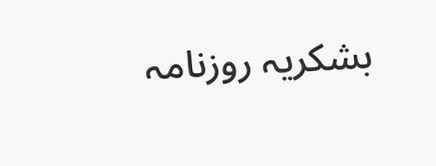بشکریہ روزنامہ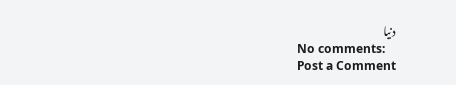دنیا
No comments:
Post a Comment